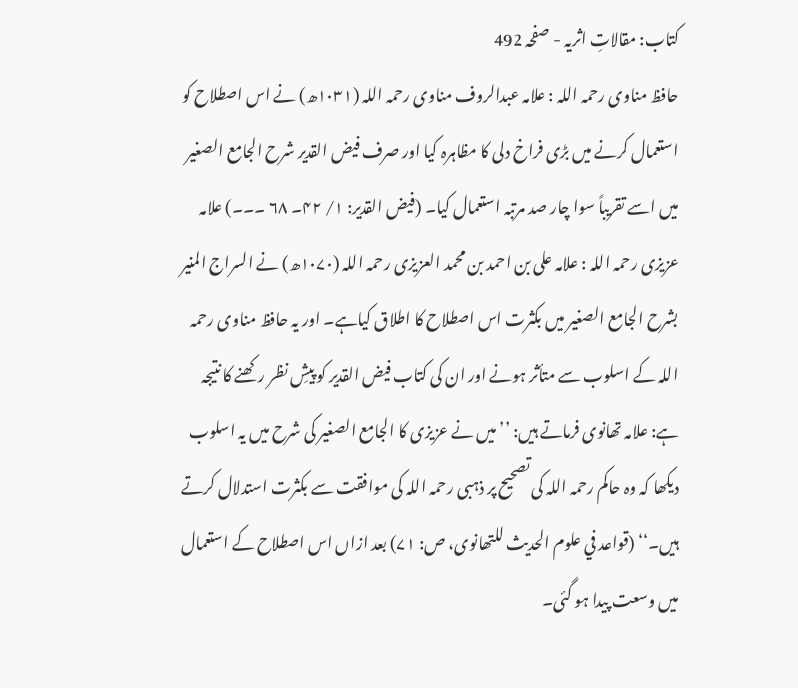کتاب: مقالاتِ اثریہ - صفحہ 492
حافظ مناوی رحمہ اللہ : علامہ عبدالروف مناوی رحمہ اللہ (۱۰۳۱ھ) نے اس اصطلاح کو استعمال کرنے میں بڑی فراخ دلی کا مظاہرہ کیا اور صرف فیض القدیر شرح الجامع الصغیر میں اسے تقریباً سوا چار صد مرتبہ استعمال کیا۔ (فیض القدیر: ۱/ ۴۲۔ ۶۸ ۔۔۔) علامہ عزیزی رحمہ اللہ : علامہ علی بن احمد بن محمد العزیزی رحمہ اللہ (۱۰۷۰ھ) نے السراج المنیر بشرح الجامع الصغیر میں بکثرت اس اصطلاح کا اطلاق کیاہے۔ اور یہ حافظ مناوی رحمہ اللہ کے اسلوب سے متأثر ہونے اور ان کی کتاب فیض القدیر کو پیشِ نظر رکھنے کا نتیجہ ہے: علامہ تھانوی فرماتے ہیں: ’’میں نے عزیزی کا الجامع الصغیر کی شرح میں یہ اسلوب دیکھا کہ وہ حاکم رحمہ اللہ کی تصحیح پر ذہبی رحمہ اللہ کی موافقت سے بکثرت استدلال کرتے ہیں۔‘‘ (قواعد في علوم الحدیث للتھانوی، ص: ۷۱) بعد ازاں اس اصطلاح کے استعمال میں وسعت پیدا ہو گئی۔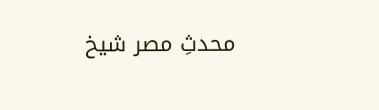محدثِ مصر شیخ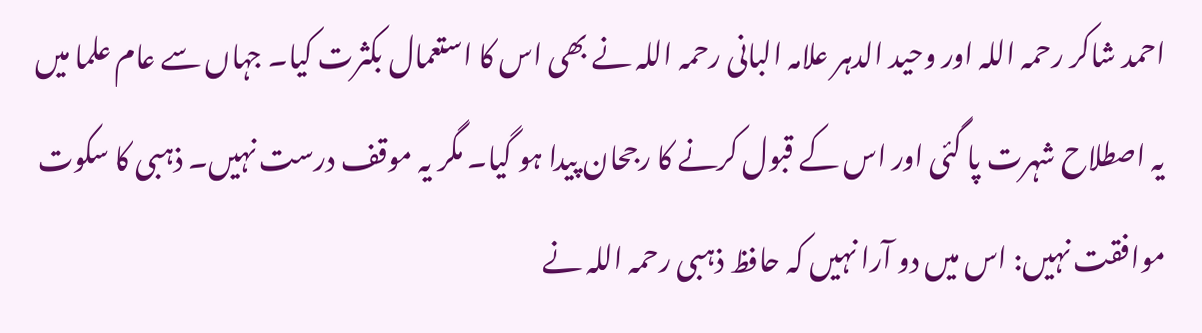احمد شاکر رحمہ اللہ اور وحید الدہر علامہ البانی رحمہ اللہ نے بھی اس کا استعمال بکثرت کیا۔ جہاں سے عام علما میں یہ اصطلاح شہرت پا گئی اور اس کے قبول کرنے کا رجحان پیدا ہو گیا۔ مگر یہ موقف درست نہیں۔ ذہبی کا سکوت موافقت نہیں: اس میں دو آرا نہیں کہ حافظ ذہبی رحمہ اللہ نے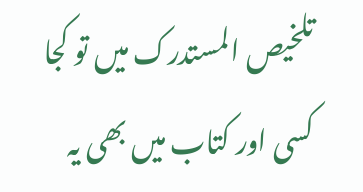تلخیص المستدرک میں تو کجا کسی اور کتاب میں بھی یہ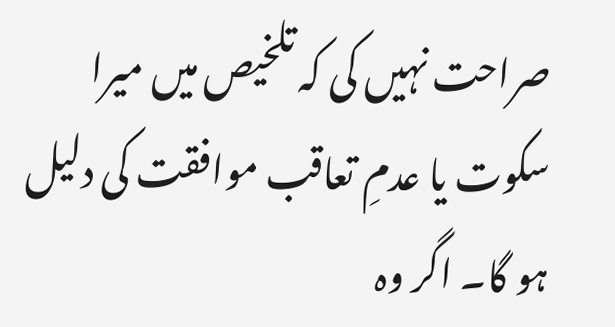صراحت نہیں کی کہ تلخیص میں میرا سکوت یا عدمِ تعاقب موافقت کی دلیل ہو گا۔ اگر وہ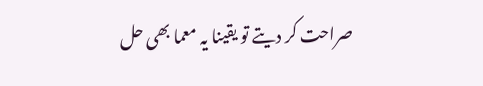صراحت کر دیتے تو یقینا یہ معما بھی حل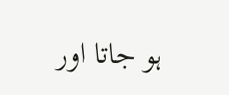ہو جاتا اور